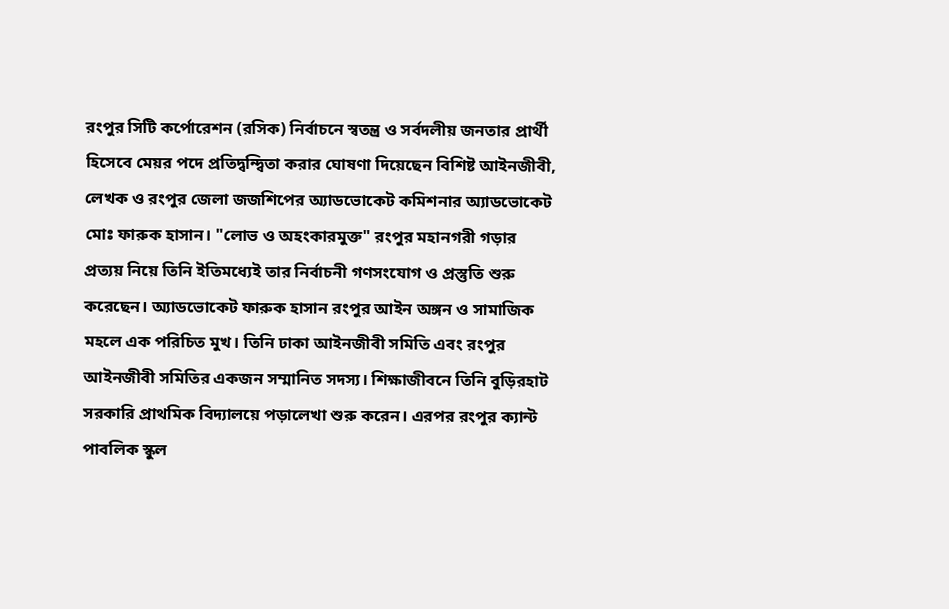রংপুর সিটি কর্পোরেশন (রসিক) নির্বাচনে স্বতন্ত্র ও সর্বদলীয় জনতার প্রার্থী হিসেবে মেয়র পদে প্রতিদ্বন্দ্বিতা করার ঘোষণা দিয়েছেন বিশিষ্ট আইনজীবী, লেখক ও রংপুর জেলা জজশিপের অ্যাডভোকেট কমিশনার অ্যাডভোকেট মোঃ ফারুক হাসান। "লোভ ও অহংকারমুক্ত" রংপুর মহানগরী গড়ার প্রত্যয় নিয়ে তিনি ইতিমধ্যেই তার নির্বাচনী গণসংযোগ ও প্রস্তুতি শুরু করেছেন। অ্যাডভোকেট ফারুক হাসান রংপুর আইন অঙ্গন ও সামাজিক মহলে এক পরিচিত মুখ। তিনি ঢাকা আইনজীবী সমিতি এবং রংপুর আইনজীবী সমিতির একজন সম্মানিত সদস্য। শিক্ষাজীবনে তিনি বুড়িরহাট সরকারি প্রাথমিক বিদ্যালয়ে পড়ালেখা শুরু করেন। এরপর রংপুর ক্যান্ট পাবলিক স্কুল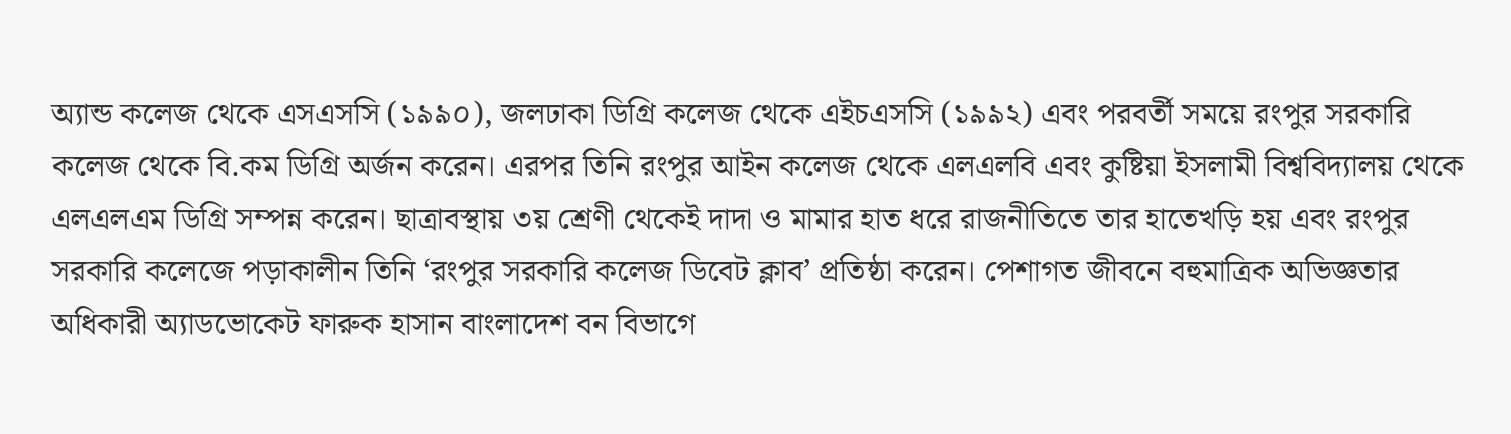অ্যান্ড কলেজ থেকে এসএসসি (১৯৯০), জলঢাকা ডিগ্রি কলেজ থেকে এইচএসসি (১৯৯২) এবং পরবর্তী সময়ে রংপুর সরকারি কলেজ থেকে বি.কম ডিগ্রি অর্জন করেন। এরপর তিনি রংপুর আইন কলেজ থেকে এলএলবি এবং কুষ্টিয়া ইসলামী বিশ্ববিদ্যালয় থেকে এলএলএম ডিগ্রি সম্পন্ন করেন। ছাত্রাবস্থায় ৩য় শ্রেণী থেকেই দাদা ও মামার হাত ধরে রাজনীতিতে তার হাতেখড়ি হয় এবং রংপুর সরকারি কলেজে পড়াকালীন তিনি ‘রংপুর সরকারি কলেজ ডিবেট ক্লাব’ প্রতিষ্ঠা করেন। পেশাগত জীবনে বহুমাত্রিক অভিজ্ঞতার অধিকারী অ্যাডভোকেট ফারুক হাসান বাংলাদেশ বন বিভাগে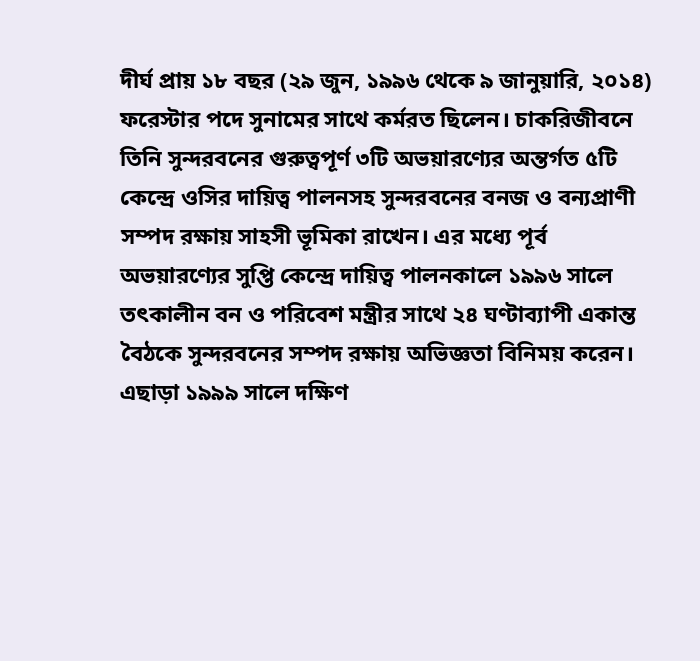দীর্ঘ প্রায় ১৮ বছর (২৯ জুন, ১৯৯৬ থেকে ৯ জানুয়ারি, ২০১৪) ফরেস্টার পদে সুনামের সাথে কর্মরত ছিলেন। চাকরিজীবনে তিনি সুন্দরবনের গুরুত্বপূর্ণ ৩টি অভয়ারণ্যের অন্তর্গত ৫টি কেন্দ্রে ওসির দায়িত্ব পালনসহ সুন্দরবনের বনজ ও বন্যপ্রাণী সম্পদ রক্ষায় সাহসী ভূমিকা রাখেন। এর মধ্যে পূর্ব অভয়ারণ্যের সুপ্তি কেন্দ্রে দায়িত্ব পালনকালে ১৯৯৬ সালে তৎকালীন বন ও পরিবেশ মন্ত্রীর সাথে ২৪ ঘণ্টাব্যাপী একান্ত বৈঠকে সুন্দরবনের সম্পদ রক্ষায় অভিজ্ঞতা বিনিময় করেন। এছাড়া ১৯৯৯ সালে দক্ষিণ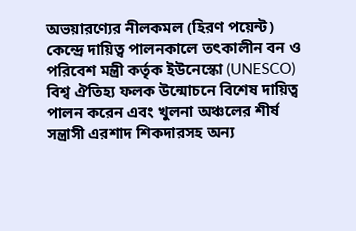অভয়ারণ্যের নীলকমল (হিরণ পয়েন্ট) কেন্দ্রে দায়িত্ব পালনকালে তৎকালীন বন ও পরিবেশ মন্ত্রী কর্তৃক ইউনেস্কো (UNESCO) বিশ্ব ঐতিহ্য ফলক উন্মোচনে বিশেষ দায়িত্ব পালন করেন এবং খুলনা অঞ্চলের শীর্ষ সন্ত্রাসী এরশাদ শিকদারসহ অন্য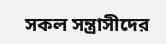সকল সন্ত্রাসীদের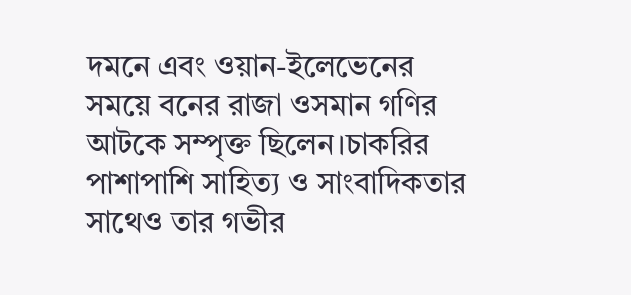দমনে এবং ওয়ান-ইলেভেনের সময়ে বনের রাজা ওসমান গণির আটকে সম্পৃক্ত ছিলেন।চাকরির পাশাপাশি সাহিত্য ও সাংবাদিকতার সাথেও তার গভীর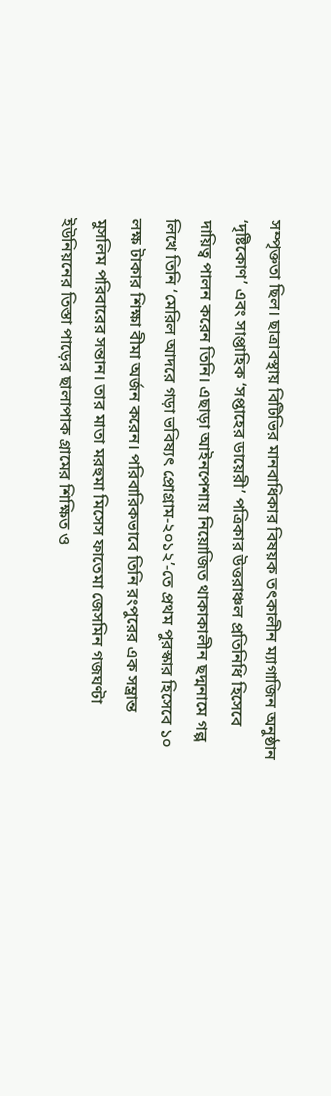সম্পৃক্ততা ছিল। ছাত্রাবস্থায় বিটিভির মানবাধিকার বিষয়ক তৎকালীন ম্যাগাজিন অনুষ্ঠান ‘দৃষ্টিকোণ’ এবং সাপ্তাহিক ‘সপ্তাহের ডায়েরী’ পত্রিকার উত্তরাঞ্চল প্রতিনিধি হিসেবে দায়িত্ব পালন করেন তিনি। এছাড়া আইনপেশায় নিয়োজিত থাকাকালীন ছদ্মনামে গল্প লিখে তিনি ‘মেরিল আদরে গড়া ভবিষ্যৎ প্রোগ্রাম-২০১২’-তে প্রথম পুরস্কার হিসেবে ১০ লক্ষ টাকার শিক্ষা বীমা অর্জন করেন। পরিবারিকভাবে তিনি রংপুরের এক সম্ভ্রান্ত মুসলিম পরিবারের সন্তান। তার মাতা মরহুমা মিসেস ফাতেমা জেসমিন গজঘণ্টা ইউনিয়নের তিস্তা পাড়ের ছালাপাক গ্রামের শিক্ষিত ও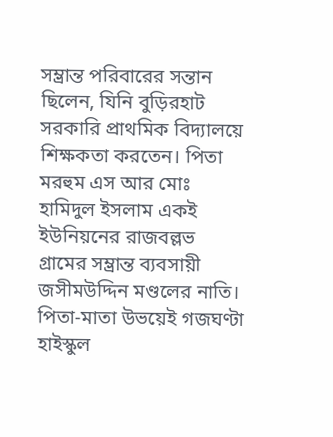সম্ভ্রান্ত পরিবারের সন্তান ছিলেন, যিনি বুড়িরহাট সরকারি প্রাথমিক বিদ্যালয়ে শিক্ষকতা করতেন। পিতা মরহুম এস আর মোঃ হামিদুল ইসলাম একই ইউনিয়নের রাজবল্লভ গ্রামের সম্ভ্রান্ত ব্যবসায়ী জসীমউদ্দিন মণ্ডলের নাতি। পিতা-মাতা উভয়েই গজঘণ্টা হাইস্কুল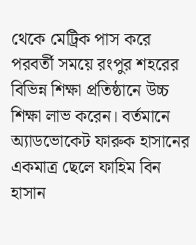থেকে মেট্রিক পাস করে পরবর্তী সময়ে রংপুর শহরের বিভিন্ন শিক্ষা প্রতিষ্ঠানে উচ্চ শিক্ষা লাভ করেন। বর্তমানে অ্যাডভোকেট ফারুক হাসানের একমাত্র ছেলে ফাহিম বিন হাসান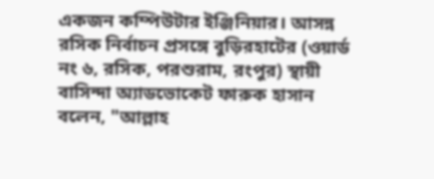একজন কম্পিউটার ইঞ্জিনিয়ার। আসন্ন রসিক নির্বাচন প্রসঙ্গে বুড়িরহাটের (ওয়ার্ড নং ৬, রসিক, পরশুরাম, রংপুর) স্থায়ী বাসিন্দা অ্যাডভোকেট ফারুক হাসান বলেন, "আল্লাহ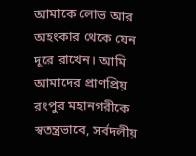আমাকে লোভ আর অহংকার থেকে যেন দূরে রাখেন। আমি আমাদের প্রাণপ্রিয় রংপুর মহানগরীকে স্বতন্ত্রভাবে, সর্বদলীয়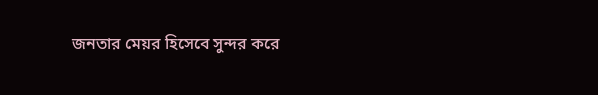জনতার মেয়র হিসেবে সুন্দর করে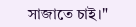সাজাতে চাই।"